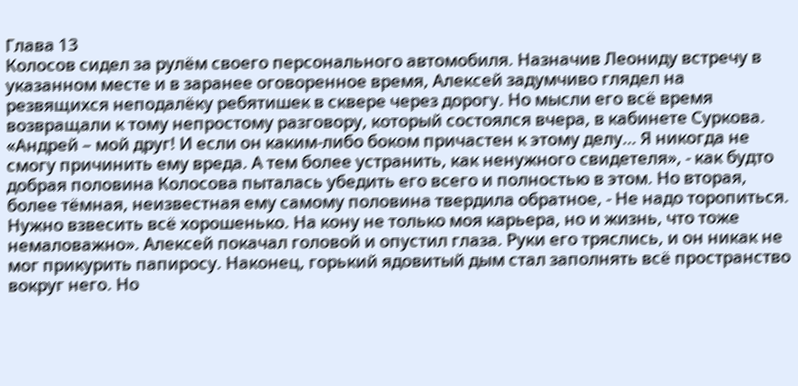Глава 13
Колосов сидел за рулём своего персонального автомобиля. Назначив Леониду встречу в указанном месте и в заранее оговоренное время, Алексей задумчиво глядел на резвящихся неподалёку ребятишек в сквере через дорогу. Но мысли его всё время возвращали к тому непростому разговору, который состоялся вчера, в кабинете Суркова. «Андрей – мой друг! И если он каким-либо боком причастен к этому делу… Я никогда не смогу причинить ему вреда. А тем более устранить, как ненужного свидетеля», - как будто добрая половина Колосова пыталась убедить его всего и полностью в этом. Но вторая, более тёмная, неизвестная ему самому половина твердила обратное, - Не надо торопиться. Нужно взвесить всё хорошенько. На кону не только моя карьера, но и жизнь, что тоже немаловажно». Алексей покачал головой и опустил глаза. Руки его тряслись, и он никак не мог прикурить папиросу. Наконец, горький ядовитый дым стал заполнять всё пространство вокруг него. Но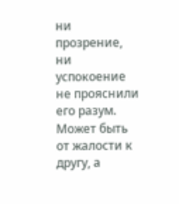ни прозрение, ни успокоение не прояснили его разум. Может быть от жалости к другу, а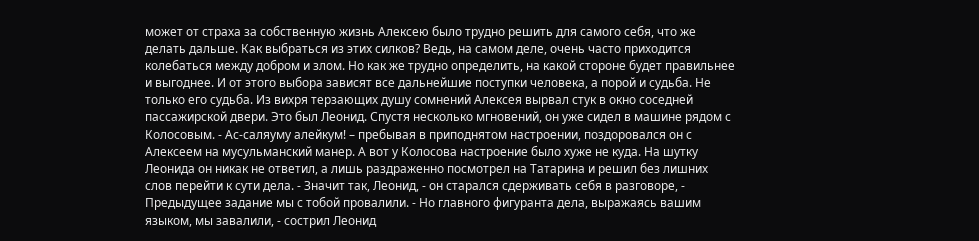может от страха за собственную жизнь Алексею было трудно решить для самого себя, что же делать дальше. Как выбраться из этих силков? Ведь, на самом деле, очень часто приходится колебаться между добром и злом. Но как же трудно определить, на какой стороне будет правильнее и выгоднее. И от этого выбора зависят все дальнейшие поступки человека, а порой и судьба. Не только его судьба. Из вихря терзающих душу сомнений Алексея вырвал стук в окно соседней пассажирской двери. Это был Леонид. Спустя несколько мгновений, он уже сидел в машине рядом с Колосовым. - Ас-саляуму алейкум! – пребывая в приподнятом настроении, поздоровался он с Алексеем на мусульманский манер. А вот у Колосова настроение было хуже не куда. На шутку Леонида он никак не ответил, а лишь раздраженно посмотрел на Татарина и решил без лишних слов перейти к сути дела. - Значит так, Леонид, - он старался сдерживать себя в разговоре, - Предыдущее задание мы с тобой провалили. - Но главного фигуранта дела, выражаясь вашим языком, мы завалили, - сострил Леонид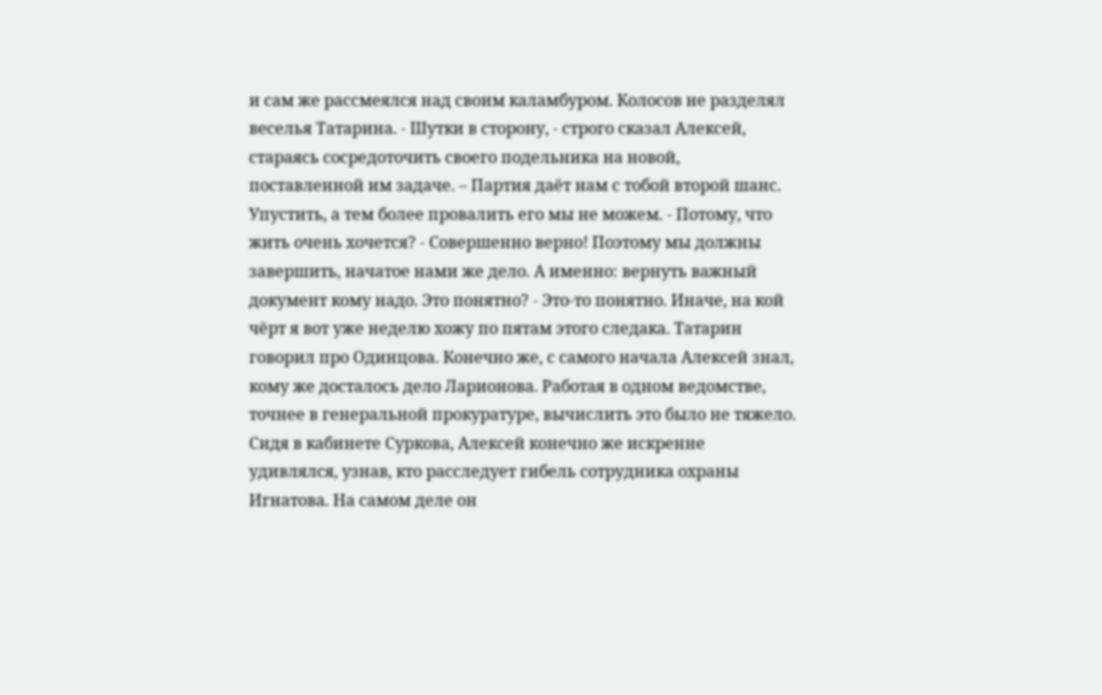и сам же рассмеялся над своим каламбуром. Колосов не разделял веселья Татарина. - Шутки в сторону, - строго сказал Алексей, стараясь сосредоточить своего подельника на новой, поставленной им задаче. – Партия даёт нам с тобой второй шанс. Упустить, а тем более провалить его мы не можем. - Потому, что жить очень хочется? - Совершенно верно! Поэтому мы должны завершить, начатое нами же дело. А именно: вернуть важный документ кому надо. Это понятно? - Это-то понятно. Иначе, на кой чёрт я вот уже неделю хожу по пятам этого следака. Татарин говорил про Одинцова. Конечно же, с самого начала Алексей знал, кому же досталось дело Ларионова. Работая в одном ведомстве, точнее в генеральной прокуратуре, вычислить это было не тяжело. Сидя в кабинете Суркова, Алексей конечно же искренне удивлялся, узнав, кто расследует гибель сотрудника охраны Игнатова. На самом деле он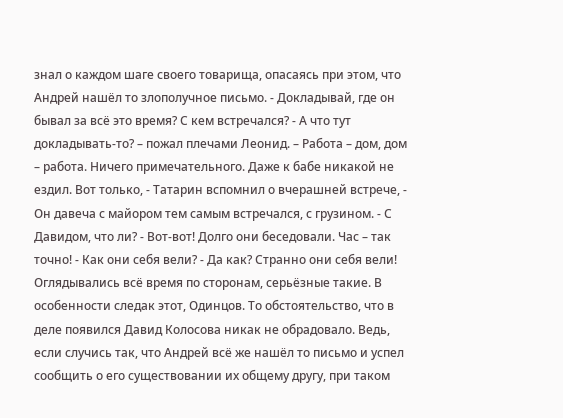знал о каждом шаге своего товарища, опасаясь при этом, что Андрей нашёл то злополучное письмо. - Докладывай, где он бывал за всё это время? С кем встречался? - А что тут докладывать-то? – пожал плечами Леонид. – Работа – дом, дом – работа. Ничего примечательного. Даже к бабе никакой не ездил. Вот только, - Татарин вспомнил о вчерашней встрече, - Он давеча с майором тем самым встречался, с грузином. - С Давидом, что ли? - Вот-вот! Долго они беседовали. Час – так точно! - Как они себя вели? - Да как? Странно они себя вели! Оглядывались всё время по сторонам, серьёзные такие. В особенности следак этот, Одинцов. То обстоятельство, что в деле появился Давид Колосова никак не обрадовало. Ведь, если случись так, что Андрей всё же нашёл то письмо и успел сообщить о его существовании их общему другу, при таком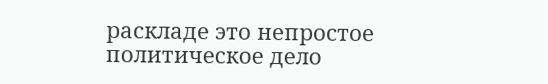раскладе это непростое политическое дело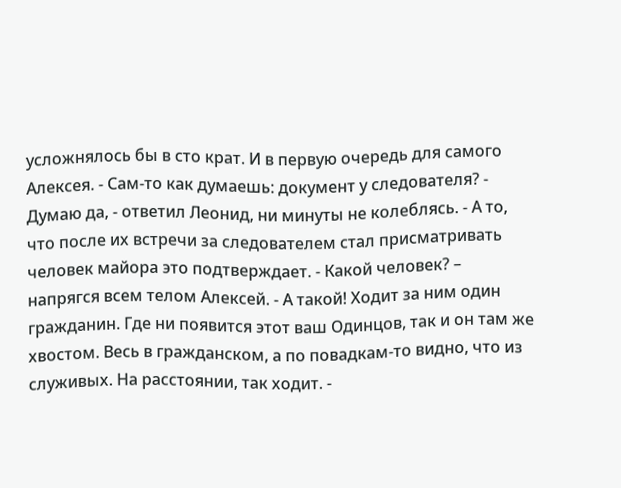усложнялось бы в сто крат. И в первую очередь для самого Алексея. - Сам-то как думаешь: документ у следователя? - Думаю да, - ответил Леонид, ни минуты не колеблясь. - А то, что после их встречи за следователем стал присматривать человек майора это подтверждает. - Какой человек? – напрягся всем телом Алексей. - А такой! Ходит за ним один гражданин. Где ни появится этот ваш Одинцов, так и он там же хвостом. Весь в гражданском, а по повадкам-то видно, что из служивых. На расстоянии, так ходит. -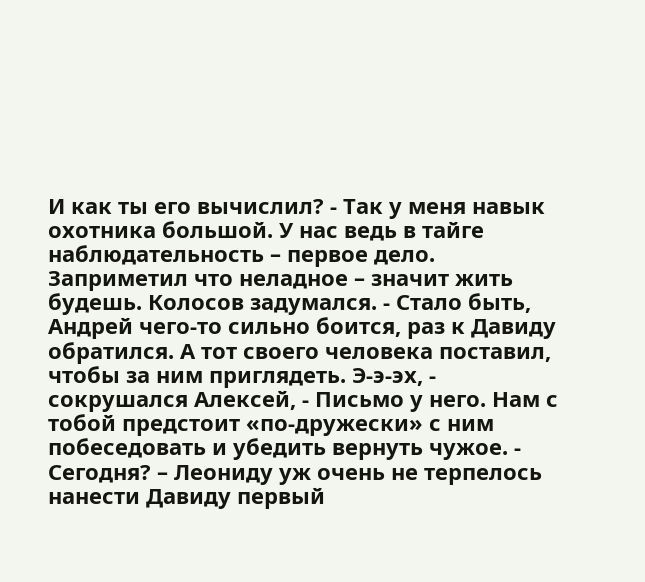И как ты его вычислил? - Так у меня навык охотника большой. У нас ведь в тайге наблюдательность – первое дело. Заприметил что неладное – значит жить будешь. Колосов задумался. - Стало быть, Андрей чего-то сильно боится, раз к Давиду обратился. А тот своего человека поставил, чтобы за ним приглядеть. Э-э-эх, - сокрушался Алексей, - Письмо у него. Нам с тобой предстоит «по-дружески» с ним побеседовать и убедить вернуть чужое. - Сегодня? – Леониду уж очень не терпелось нанести Давиду первый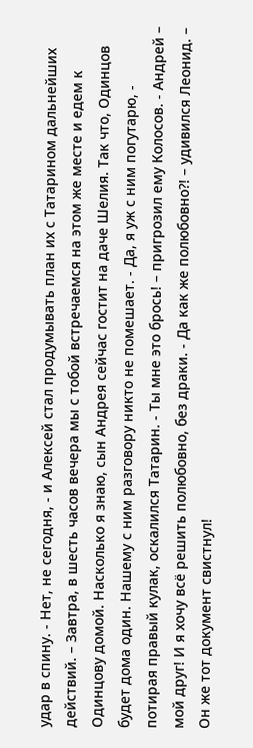удар в спину. - Нет, не сегодня, - и Алексей стал продумывать план их с Татарином дальнейших действий. – Завтра, в шесть часов вечера мы с тобой встречаемся на этом же месте и едем к Одинцову домой. Насколько я знаю, сын Андрея сейчас гостит на даче Шелия. Так что, Одинцов будет дома один. Нашему с ним разговору никто не помешает. - Да, я уж с ним погутарю, - потирая правый кулак, оскалился Татарин. - Ты мне это брось! – пригрозил ему Колосов. - Андрей – мой друг! И я хочу всё решить полюбовно, без драки. - Да как же полюбовно?! – удивился Леонид. – Он же тот документ свистнул!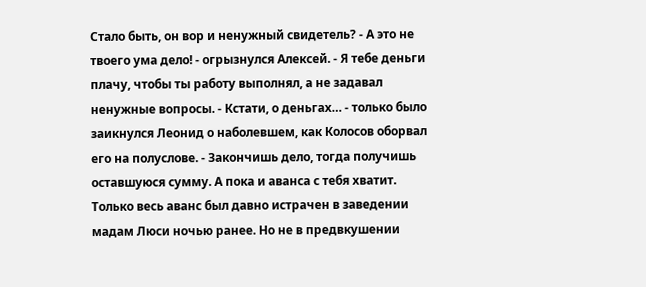Стало быть, он вор и ненужный свидетель? - А это не твоего ума дело! - огрызнулся Алексей. - Я тебе деньги плачу, чтобы ты работу выполнял, а не задавал ненужные вопросы. - Кстати, о деньгах… - только было заикнулся Леонид о наболевшем, как Колосов оборвал его на полуслове. - Закончишь дело, тогда получишь оставшуюся сумму. А пока и аванса с тебя хватит. Только весь аванс был давно истрачен в заведении мадам Люси ночью ранее. Но не в предвкушении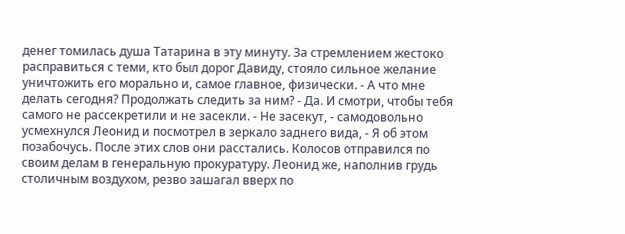денег томилась душа Татарина в эту минуту. За стремлением жестоко расправиться с теми, кто был дорог Давиду, стояло сильное желание уничтожить его морально и, самое главное, физически. - А что мне делать сегодня? Продолжать следить за ним? - Да. И смотри, чтобы тебя самого не рассекретили и не засекли. - Не засекут, - самодовольно усмехнулся Леонид и посмотрел в зеркало заднего вида, - Я об этом позабочусь. После этих слов они расстались. Колосов отправился по своим делам в генеральную прокуратуру. Леонид же, наполнив грудь столичным воздухом, резво зашагал вверх по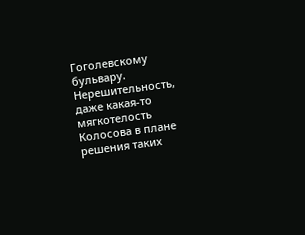Гоголевскому бульвару. Нерешительность, даже какая-то мягкотелость Колосова в плане решения таких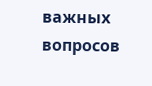важных вопросов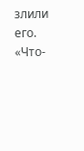злили его. «Что-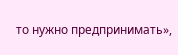то нужно предпринимать»,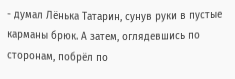- думал Лёнька Татарин, сунув руки в пустые карманы брюк. А затем, оглядевшись по сторонам, побрёл по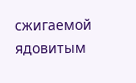сжигаемой ядовитым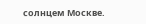солнцем Москве.